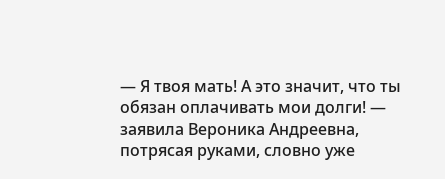— Я твоя мать! А это значит, что ты обязан оплачивать мои долги! — заявила Вероника Андреевна, потрясая руками, словно уже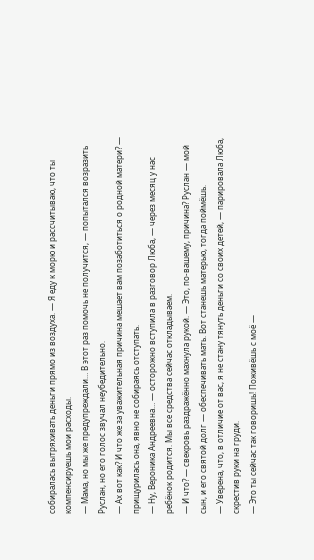собиралась вытряхивать деньги прямо из воздуха. — Я еду к морю и рассчитываю, что ты компенсируешь мои расходы.
— Мама, но мы же предупреждали… В этот раз помочь не получится, — попытался возразить Руслан, но его голос звучал неубедительно.
— Ах вот как? И что же за уважительная причина мешает вам позаботиться о родной матери? — прищурилась она, явно не собираясь отступать.
— Ну, Вероника Андреевна… — осторожно вступила в разговор Люба, — через месяц у нас ребёнок родится. Мы все средства сейчас откладываем.
— И что? — свекровь раздражённо махнула рукой. — Это, по-вашему, причина? Руслан — мой сын, и его святой долг — обеспечивать мать. Вот станешь матерью, тогда поймёшь.
— Уверена, что, в отличие от вас, я не стану тянуть деньги со своих детей, — парировала Люба, скрестив руки на груди.
— Это ты сейчас так говоришь! Поживёшь с моё —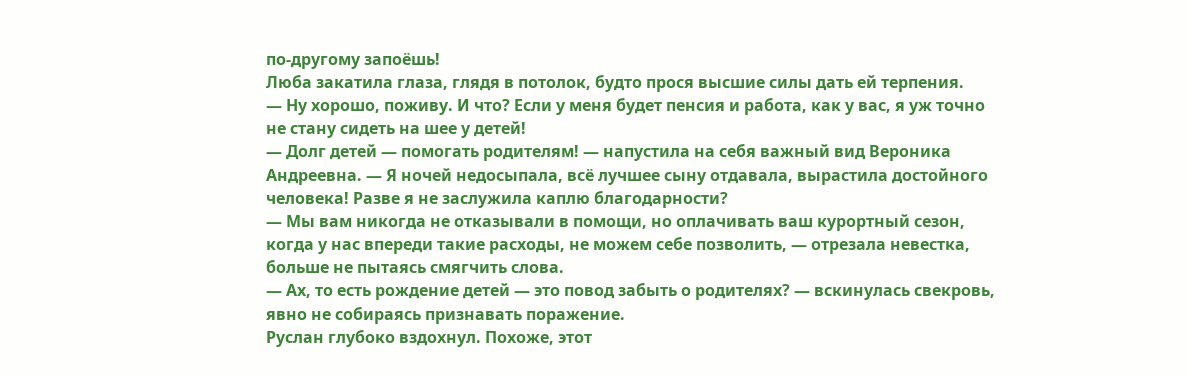по-другому запоёшь!
Люба закатила глаза, глядя в потолок, будто прося высшие силы дать ей терпения.
— Ну хорошо, поживу. И что? Если у меня будет пенсия и работа, как у вас, я уж точно не стану сидеть на шее у детей!
— Долг детей — помогать родителям! — напустила на себя важный вид Вероника Андреевна. — Я ночей недосыпала, всё лучшее сыну отдавала, вырастила достойного человека! Разве я не заслужила каплю благодарности?
— Мы вам никогда не отказывали в помощи, но оплачивать ваш курортный сезон, когда у нас впереди такие расходы, не можем себе позволить, — отрезала невестка, больше не пытаясь смягчить слова.
— Ах, то есть рождение детей — это повод забыть о родителях? — вскинулась свекровь, явно не собираясь признавать поражение.
Руслан глубоко вздохнул. Похоже, этот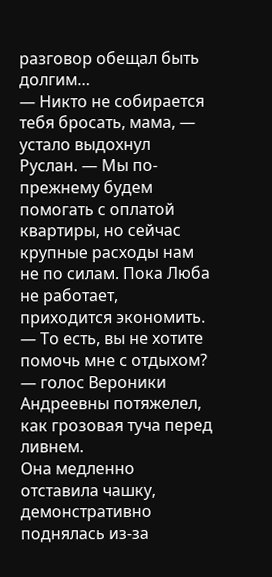разговор обещал быть долгим…
— Никто не собирается тебя бросать, мама, — устало выдохнул Руслан. — Мы по-прежнему будем помогать с оплатой квартиры, но сейчас крупные расходы нам не по силам. Пока Люба не работает, приходится экономить.
— То есть, вы не хотите помочь мне с отдыхом? — голос Вероники Андреевны потяжелел, как грозовая туча перед ливнем.
Она медленно отставила чашку, демонстративно поднялась из-за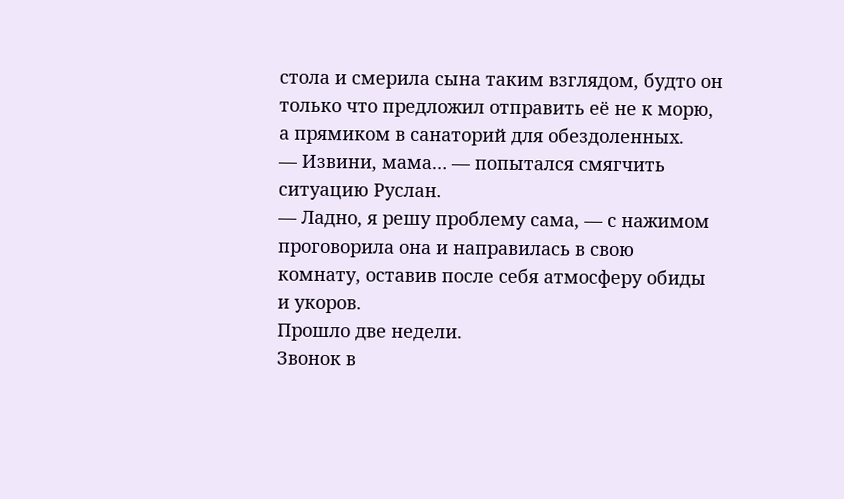стола и смерила сына таким взглядом, будто он только что предложил отправить её не к морю, а прямиком в санаторий для обездоленных.
— Извини, мама… — попытался смягчить ситуацию Руслан.
— Ладно, я решу проблему сама, — с нажимом проговорила она и направилась в свою комнату, оставив после себя атмосферу обиды и укоров.
Прошло две недели.
Звонок в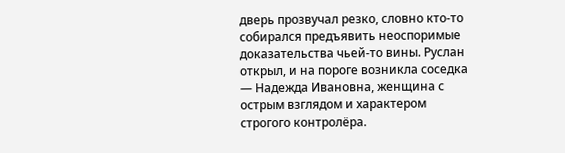дверь прозвучал резко, словно кто-то собирался предъявить неоспоримые доказательства чьей-то вины. Руслан открыл, и на пороге возникла соседка — Надежда Ивановна, женщина с острым взглядом и характером строгого контролёра.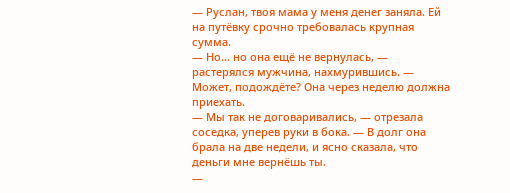— Руслан, твоя мама у меня денег заняла. Ей на путёвку срочно требовалась крупная сумма.
— Но… но она ещё не вернулась, — растерялся мужчина, нахмурившись. — Может, подождёте? Она через неделю должна приехать.
— Мы так не договаривались, — отрезала соседка, уперев руки в бока. — В долг она брала на две недели, и ясно сказала, что деньги мне вернёшь ты.
—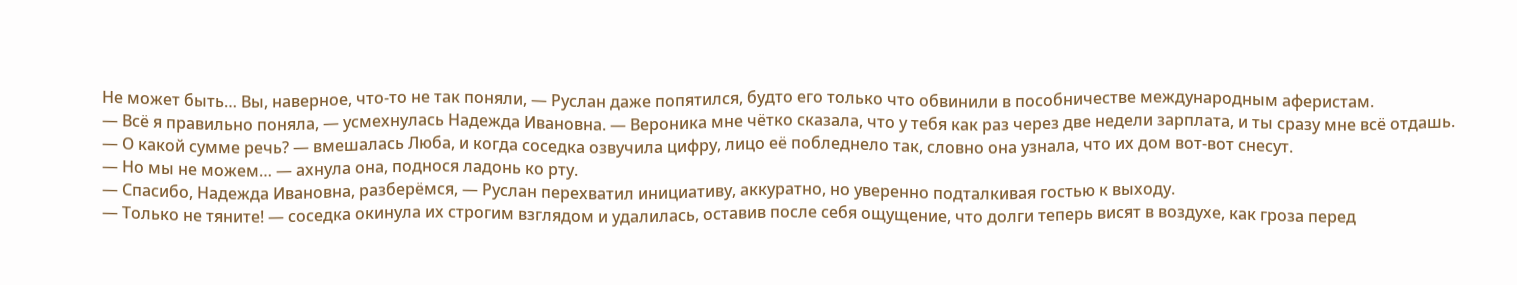Не может быть… Вы, наверное, что-то не так поняли, — Руслан даже попятился, будто его только что обвинили в пособничестве международным аферистам.
— Всё я правильно поняла, — усмехнулась Надежда Ивановна. — Вероника мне чётко сказала, что у тебя как раз через две недели зарплата, и ты сразу мне всё отдашь.
— О какой сумме речь? — вмешалась Люба, и когда соседка озвучила цифру, лицо её побледнело так, словно она узнала, что их дом вот-вот снесут.
— Но мы не можем… — ахнула она, поднося ладонь ко рту.
— Спасибо, Надежда Ивановна, разберёмся, — Руслан перехватил инициативу, аккуратно, но уверенно подталкивая гостью к выходу.
— Только не тяните! — соседка окинула их строгим взглядом и удалилась, оставив после себя ощущение, что долги теперь висят в воздухе, как гроза перед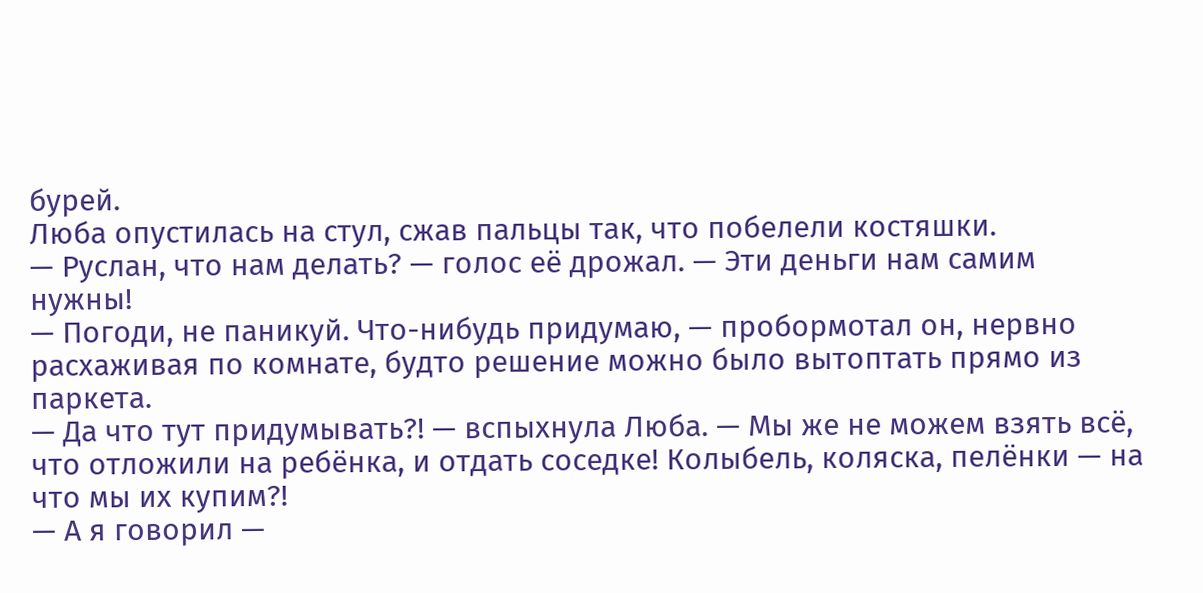бурей.
Люба опустилась на стул, сжав пальцы так, что побелели костяшки.
— Руслан, что нам делать? — голос её дрожал. — Эти деньги нам самим нужны!
— Погоди, не паникуй. Что-нибудь придумаю, — пробормотал он, нервно расхаживая по комнате, будто решение можно было вытоптать прямо из паркета.
— Да что тут придумывать?! — вспыхнула Люба. — Мы же не можем взять всё, что отложили на ребёнка, и отдать соседке! Колыбель, коляска, пелёнки — на что мы их купим?!
— А я говорил —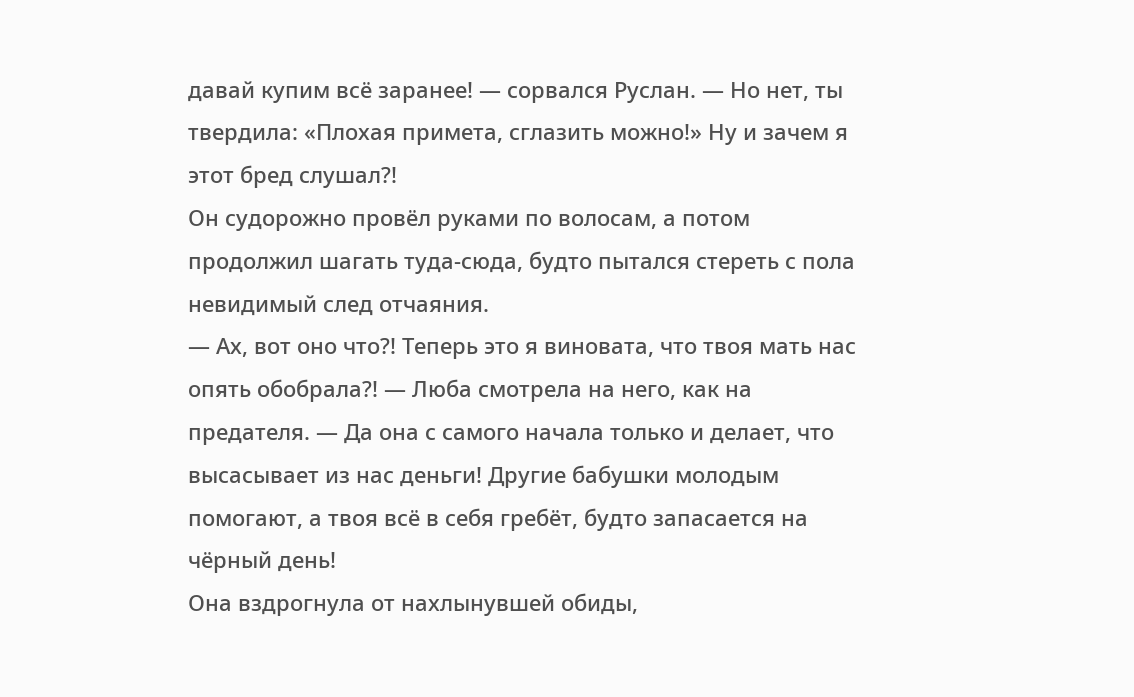давай купим всё заранее! — сорвался Руслан. — Но нет, ты твердила: «Плохая примета, сглазить можно!» Ну и зачем я этот бред слушал?!
Он судорожно провёл руками по волосам, а потом продолжил шагать туда-сюда, будто пытался стереть с пола невидимый след отчаяния.
— Ах, вот оно что?! Теперь это я виновата, что твоя мать нас опять обобрала?! — Люба смотрела на него, как на предателя. — Да она с самого начала только и делает, что высасывает из нас деньги! Другие бабушки молодым помогают, а твоя всё в себя гребёт, будто запасается на чёрный день!
Она вздрогнула от нахлынувшей обиды,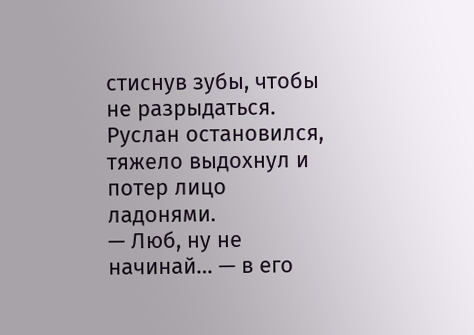стиснув зубы, чтобы не разрыдаться.
Руслан остановился, тяжело выдохнул и потер лицо ладонями.
— Люб, ну не начинай… — в его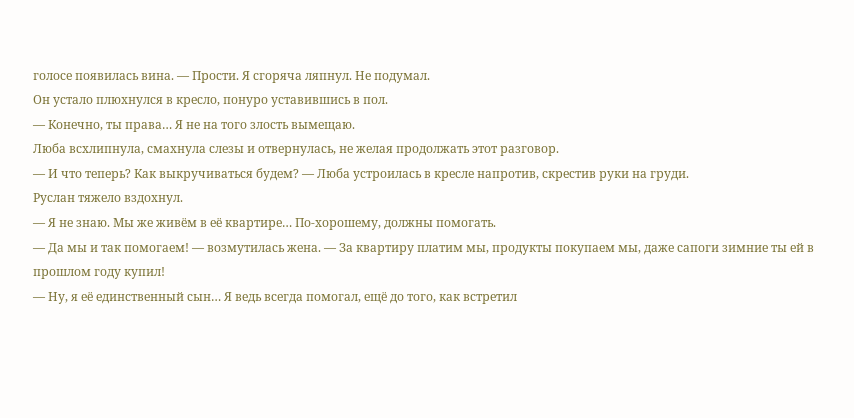голосе появилась вина. — Прости. Я сгоряча ляпнул. Не подумал.
Он устало плюхнулся в кресло, понуро уставившись в пол.
— Конечно, ты права… Я не на того злость вымещаю.
Люба всхлипнула, смахнула слезы и отвернулась, не желая продолжать этот разговор.
— И что теперь? Как выкручиваться будем? — Люба устроилась в кресле напротив, скрестив руки на груди.
Руслан тяжело вздохнул.
— Я не знаю. Мы же живём в её квартире… По-хорошему, должны помогать.
— Да мы и так помогаем! — возмутилась жена. — За квартиру платим мы, продукты покупаем мы, даже сапоги зимние ты ей в прошлом году купил!
— Ну, я её единственный сын… Я ведь всегда помогал, ещё до того, как встретил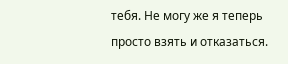тебя. Не могу же я теперь просто взять и отказаться.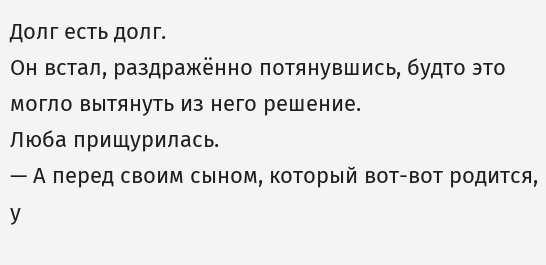Долг есть долг.
Он встал, раздражённо потянувшись, будто это могло вытянуть из него решение.
Люба прищурилась.
— А перед своим сыном, который вот-вот родится, у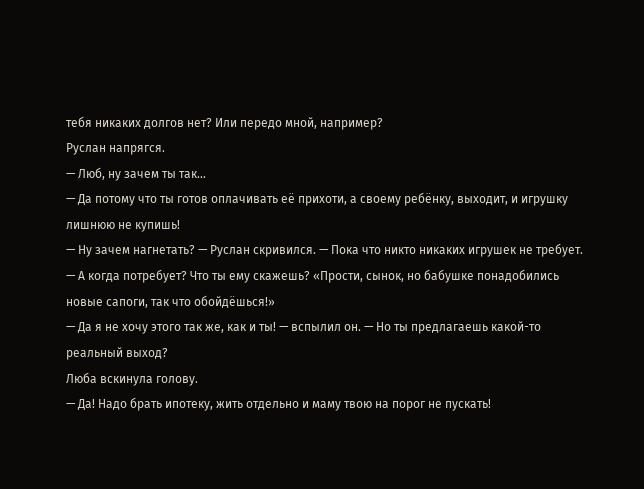тебя никаких долгов нет? Или передо мной, например?
Руслан напрягся.
— Люб, ну зачем ты так…
— Да потому что ты готов оплачивать её прихоти, а своему ребёнку, выходит, и игрушку лишнюю не купишь!
— Ну зачем нагнетать? — Руслан скривился. — Пока что никто никаких игрушек не требует.
— А когда потребует? Что ты ему скажешь? «Прости, сынок, но бабушке понадобились новые сапоги, так что обойдёшься!»
— Да я не хочу этого так же, как и ты! — вспылил он. — Но ты предлагаешь какой-то реальный выход?
Люба вскинула голову.
— Да! Надо брать ипотеку, жить отдельно и маму твою на порог не пускать!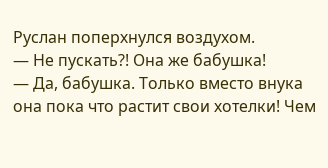Руслан поперхнулся воздухом.
— Не пускать?! Она же бабушка!
— Да, бабушка. Только вместо внука она пока что растит свои хотелки! Чем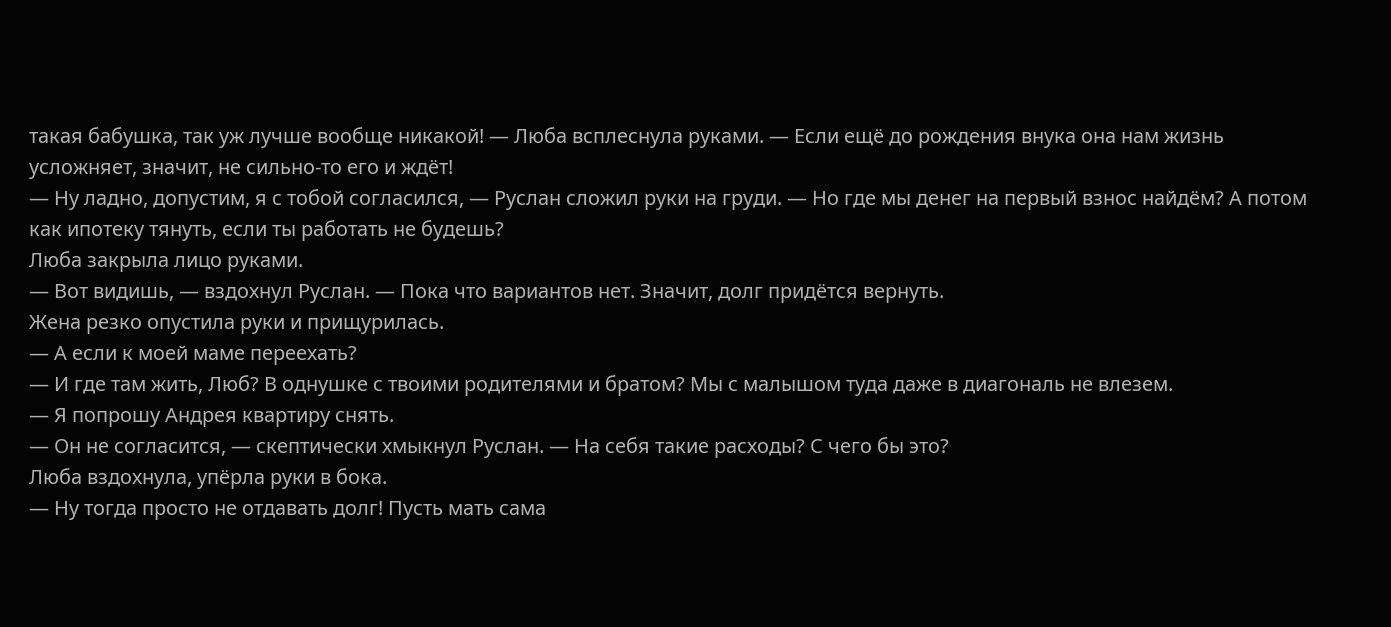такая бабушка, так уж лучше вообще никакой! — Люба всплеснула руками. — Если ещё до рождения внука она нам жизнь усложняет, значит, не сильно-то его и ждёт!
— Ну ладно, допустим, я с тобой согласился, — Руслан сложил руки на груди. — Но где мы денег на первый взнос найдём? А потом как ипотеку тянуть, если ты работать не будешь?
Люба закрыла лицо руками.
— Вот видишь, — вздохнул Руслан. — Пока что вариантов нет. Значит, долг придётся вернуть.
Жена резко опустила руки и прищурилась.
— А если к моей маме переехать?
— И где там жить, Люб? В однушке с твоими родителями и братом? Мы с малышом туда даже в диагональ не влезем.
— Я попрошу Андрея квартиру снять.
— Он не согласится, — скептически хмыкнул Руслан. — На себя такие расходы? С чего бы это?
Люба вздохнула, упёрла руки в бока.
— Ну тогда просто не отдавать долг! Пусть мать сама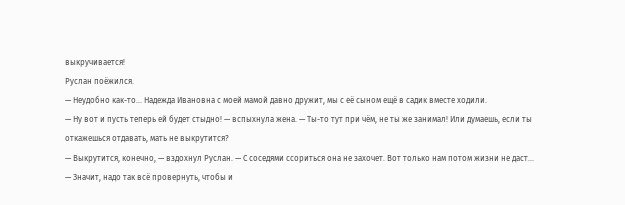выкручивается!
Руслан поёжился.
— Неудобно как-то… Надежда Ивановна с моей мамой давно дружит, мы с её сыном ещё в садик вместе ходили.
— Ну вот и пусть теперь ей будет стыдно! — вспыхнула жена. — Ты-то тут при чём, не ты же занимал! Или думаешь, если ты откажешься отдавать, мать не выкрутится?
— Выкрутится, конечно, — вздохнул Руслан. — С соседями ссориться она не захочет. Вот только нам потом жизни не даст…
— Значит, надо так всё провернуть, чтобы и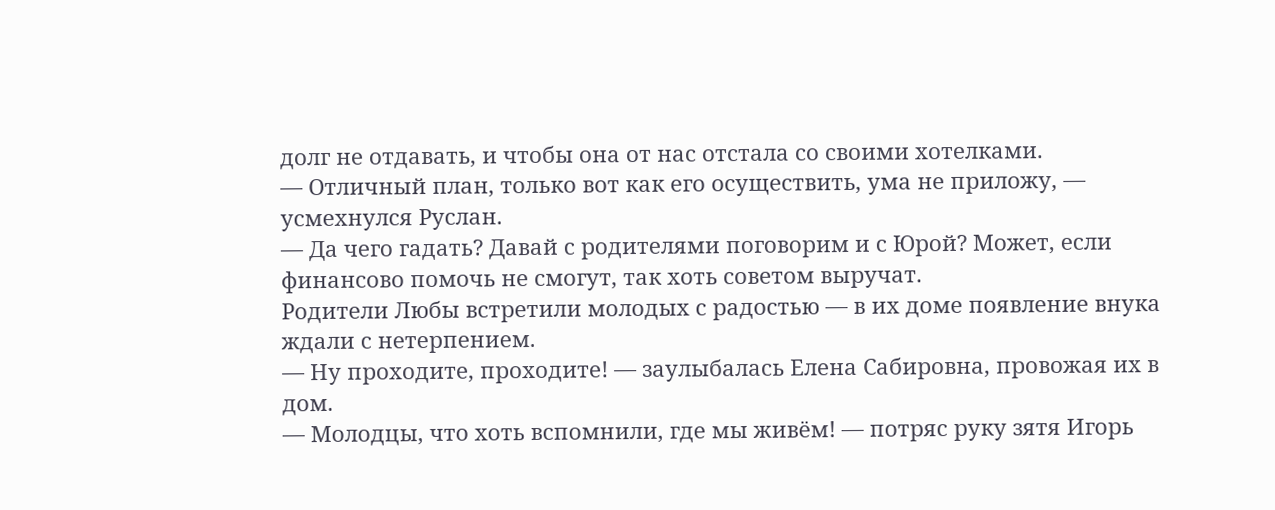долг не отдавать, и чтобы она от нас отстала со своими хотелками.
— Отличный план, только вот как его осуществить, ума не приложу, — усмехнулся Руслан.
— Да чего гадать? Давай с родителями поговорим и с Юрой? Может, если финансово помочь не смогут, так хоть советом выручат.
Родители Любы встретили молодых с радостью — в их доме появление внука ждали с нетерпением.
— Ну проходите, проходите! — заулыбалась Елена Сабировна, провожая их в дом.
— Молодцы, что хоть вспомнили, где мы живём! — потряс руку зятя Игорь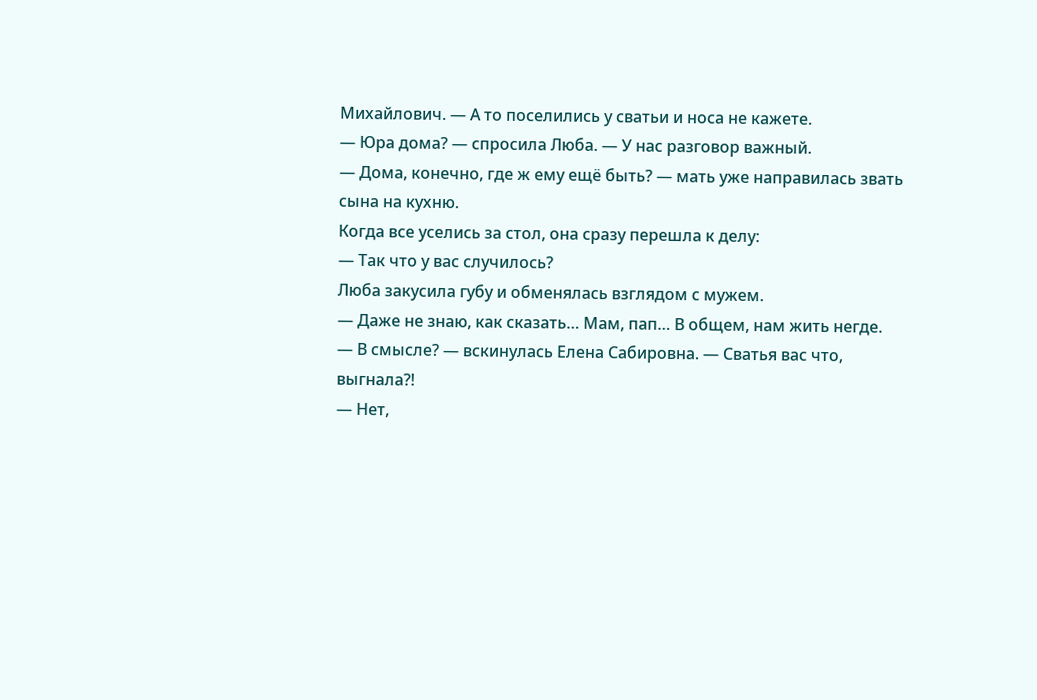Михайлович. — А то поселились у сватьи и носа не кажете.
— Юра дома? — спросила Люба. — У нас разговор важный.
— Дома, конечно, где ж ему ещё быть? — мать уже направилась звать сына на кухню.
Когда все уселись за стол, она сразу перешла к делу:
— Так что у вас случилось?
Люба закусила губу и обменялась взглядом с мужем.
— Даже не знаю, как сказать… Мам, пап… В общем, нам жить негде.
— В смысле? — вскинулась Елена Сабировна. — Сватья вас что, выгнала?!
— Нет,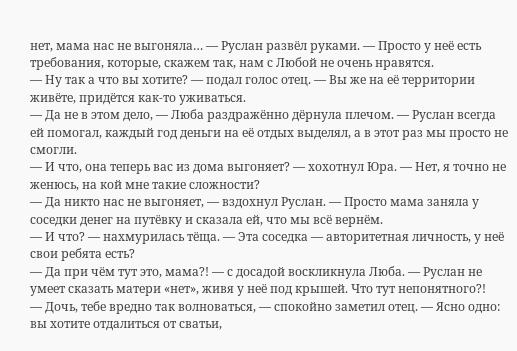нет, мама нас не выгоняла… — Руслан развёл руками. — Просто у неё есть требования, которые, скажем так, нам с Любой не очень нравятся.
— Ну так а что вы хотите? — подал голос отец. — Вы же на её территории живёте, придётся как-то уживаться.
— Да не в этом дело, — Люба раздражённо дёрнула плечом. — Руслан всегда ей помогал, каждый год деньги на её отдых выделял, а в этот раз мы просто не смогли.
— И что, она теперь вас из дома выгоняет? — хохотнул Юра. — Нет, я точно не женюсь, на кой мне такие сложности?
— Да никто нас не выгоняет, — вздохнул Руслан. — Просто мама заняла у соседки денег на путёвку и сказала ей, что мы всё вернём.
— И что? — нахмурилась тёща. — Эта соседка — авторитетная личность, у неё свои ребята есть?
— Да при чём тут это, мама?! — с досадой воскликнула Люба. — Руслан не умеет сказать матери «нет», живя у неё под крышей. Что тут непонятного?!
— Дочь, тебе вредно так волноваться, — спокойно заметил отец. — Ясно одно: вы хотите отдалиться от сватьи,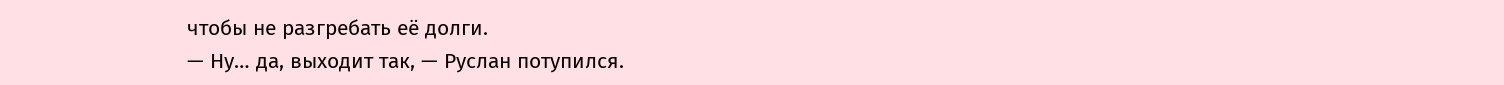чтобы не разгребать её долги.
— Ну… да, выходит так, — Руслан потупился.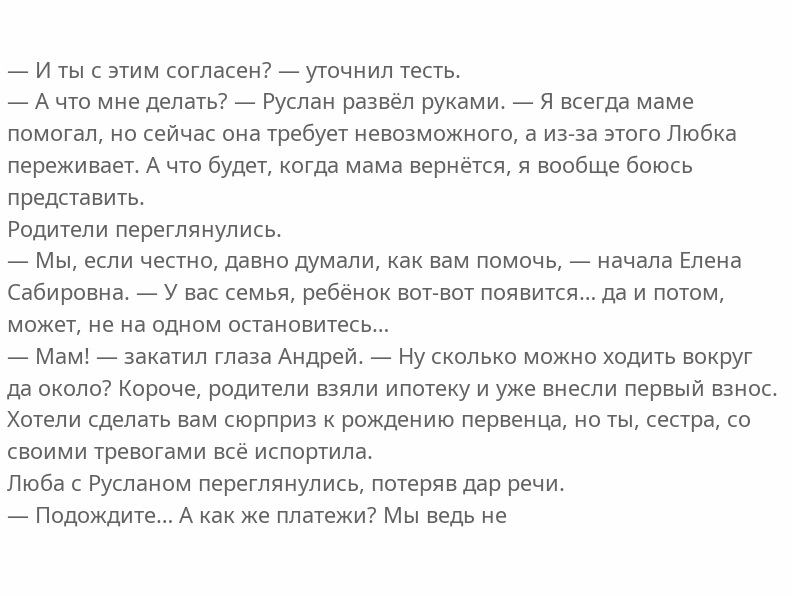— И ты с этим согласен? — уточнил тесть.
— А что мне делать? — Руслан развёл руками. — Я всегда маме помогал, но сейчас она требует невозможного, а из-за этого Любка переживает. А что будет, когда мама вернётся, я вообще боюсь представить.
Родители переглянулись.
— Мы, если честно, давно думали, как вам помочь, — начала Елена Сабировна. — У вас семья, ребёнок вот-вот появится… да и потом, может, не на одном остановитесь…
— Мам! — закатил глаза Андрей. — Ну сколько можно ходить вокруг да около? Короче, родители взяли ипотеку и уже внесли первый взнос. Хотели сделать вам сюрприз к рождению первенца, но ты, сестра, со своими тревогами всё испортила.
Люба с Русланом переглянулись, потеряв дар речи.
— Подождите… А как же платежи? Мы ведь не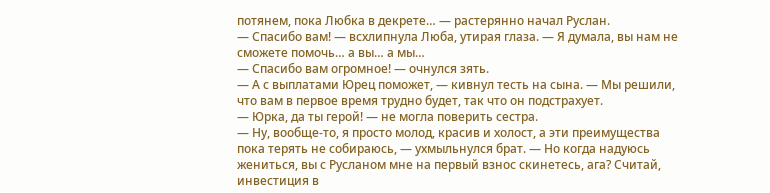потянем, пока Любка в декрете… — растерянно начал Руслан.
— Спасибо вам! — всхлипнула Люба, утирая глаза. — Я думала, вы нам не сможете помочь… а вы… а мы…
— Спасибо вам огромное! — очнулся зять.
— А с выплатами Юрец поможет, — кивнул тесть на сына. — Мы решили, что вам в первое время трудно будет, так что он подстрахует.
— Юрка, да ты герой! — не могла поверить сестра.
— Ну, вообще-то, я просто молод, красив и холост, а эти преимущества пока терять не собираюсь, — ухмыльнулся брат. — Но когда надуюсь жениться, вы с Русланом мне на первый взнос скинетесь, ага? Считай, инвестиция в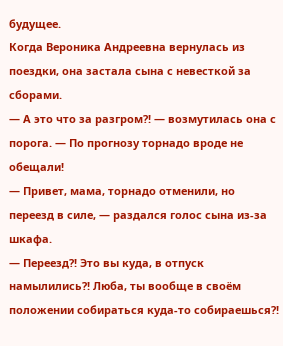будущее.
Когда Вероника Андреевна вернулась из поездки, она застала сына с невесткой за сборами.
— А это что за разгром?! — возмутилась она с порога. — По прогнозу торнадо вроде не обещали!
— Привет, мама, торнадо отменили, но переезд в силе, — раздался голос сына из-за шкафа.
— Переезд?! Это вы куда, в отпуск намылились?! Люба, ты вообще в своём положении собираться куда-то собираешься?!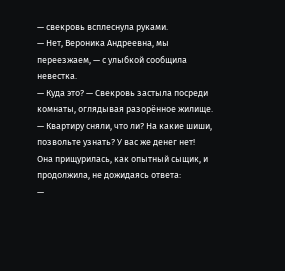— свекровь всплеснула руками.
— Нет, Вероника Андреевна, мы переезжаем, — с улыбкой сообщила невестка.
— Куда это? — Свекровь застыла посреди комнаты, оглядывая разорённое жилище. — Квартиру сняли, что ли? На какие шиши, позвольте узнать? У вас же денег нет!
Она прищурилась, как опытный сыщик, и продолжила, не дожидаясь ответа:
—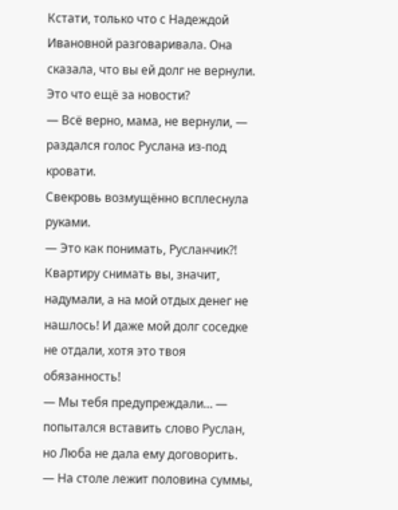Кстати, только что с Надеждой Ивановной разговаривала. Она сказала, что вы ей долг не вернули. Это что ещё за новости?
— Всё верно, мама, не вернули, — раздался голос Руслана из-под кровати.
Свекровь возмущённо всплеснула руками.
— Это как понимать, Русланчик?! Квартиру снимать вы, значит, надумали, а на мой отдых денег не нашлось! И даже мой долг соседке не отдали, хотя это твоя обязанность!
— Мы тебя предупреждали… — попытался вставить слово Руслан, но Люба не дала ему договорить.
— На столе лежит половина суммы,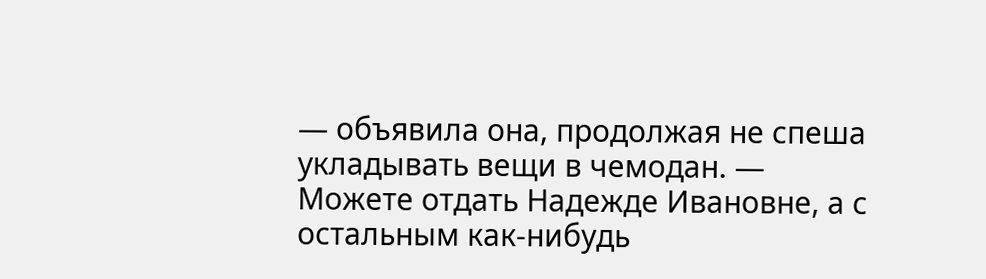— объявила она, продолжая не спеша укладывать вещи в чемодан. — Можете отдать Надежде Ивановне, а с остальным как-нибудь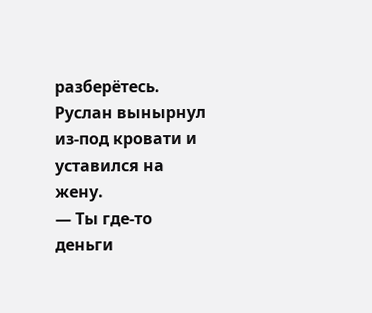разберётесь.
Руслан вынырнул из-под кровати и уставился на жену.
— Ты где-то деньги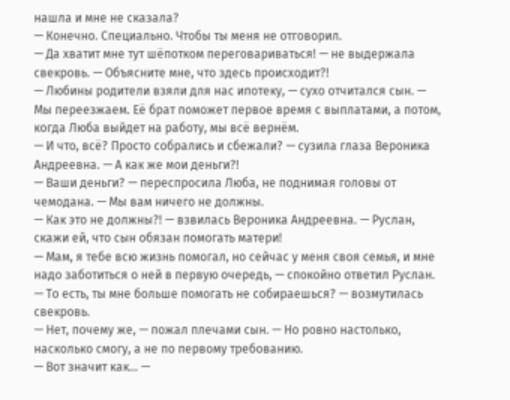нашла и мне не сказала?
— Конечно. Специально. Чтобы ты меня не отговорил.
— Да хватит мне тут шёпотком переговариваться! — не выдержала свекровь. — Объясните мне, что здесь происходит?!
— Любины родители взяли для нас ипотеку, — сухо отчитался сын. — Мы переезжаем. Её брат поможет первое время с выплатами, а потом, когда Люба выйдет на работу, мы всё вернём.
— И что, всё? Просто собрались и сбежали? — сузила глаза Вероника Андреевна. — А как же мои деньги?!
— Ваши деньги? — переспросила Люба, не поднимая головы от чемодана. — Мы вам ничего не должны.
— Как это не должны?! — взвилась Вероника Андреевна. — Руслан, скажи ей, что сын обязан помогать матери!
— Мам, я тебе всю жизнь помогал, но сейчас у меня своя семья, и мне надо заботиться о ней в первую очередь, — спокойно ответил Руслан.
— То есть, ты мне больше помогать не собираешься? — возмутилась свекровь.
— Нет, почему же, — пожал плечами сын. — Но ровно настолько, насколько смогу, а не по первому требованию.
— Вот значит как… —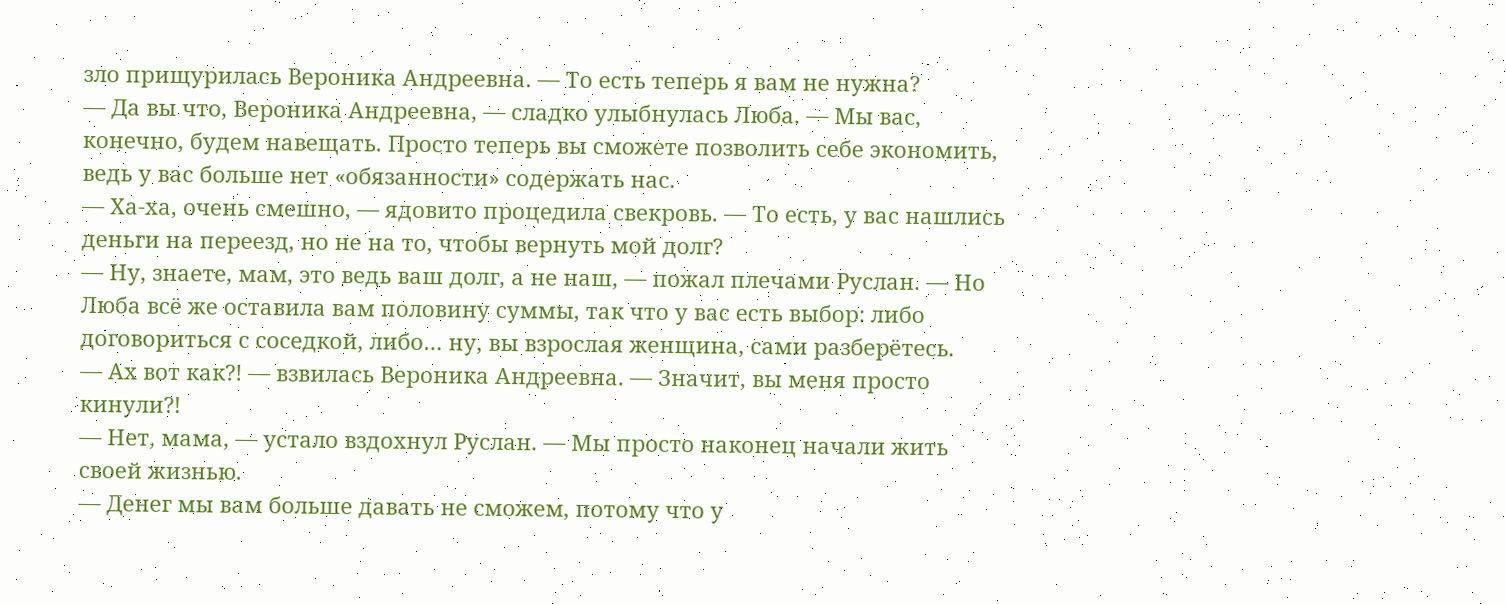зло прищурилась Вероника Андреевна. — То есть теперь я вам не нужна?
— Да вы что, Вероника Андреевна, — сладко улыбнулась Люба. — Мы вас, конечно, будем навещать. Просто теперь вы сможете позволить себе экономить, ведь у вас больше нет «обязанности» содержать нас.
— Ха-ха, очень смешно, — ядовито процедила свекровь. — То есть, у вас нашлись деньги на переезд, но не на то, чтобы вернуть мой долг?
— Ну, знаете, мам, это ведь ваш долг, а не наш, — пожал плечами Руслан. — Но Люба всё же оставила вам половину суммы, так что у вас есть выбор: либо договориться с соседкой, либо… ну, вы взрослая женщина, сами разберётесь.
— Ах вот как?! — взвилась Вероника Андреевна. — Значит, вы меня просто кинули?!
— Нет, мама, — устало вздохнул Руслан. — Мы просто наконец начали жить своей жизнью.
— Денег мы вам больше давать не сможем, потому что у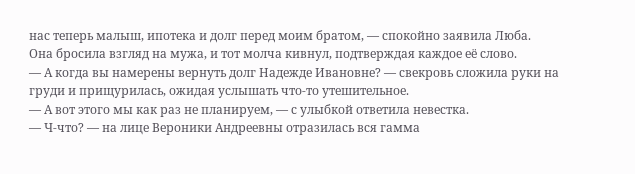нас теперь малыш, ипотека и долг перед моим братом, — спокойно заявила Люба.
Она бросила взгляд на мужа, и тот молча кивнул, подтверждая каждое её слово.
— А когда вы намерены вернуть долг Надежде Ивановне? — свекровь сложила руки на груди и прищурилась, ожидая услышать что-то утешительное.
— А вот этого мы как раз не планируем, — с улыбкой ответила невестка.
— Ч-что? — на лице Вероники Андреевны отразилась вся гамма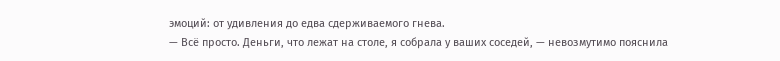эмоций: от удивления до едва сдерживаемого гнева.
— Всё просто. Деньги, что лежат на столе, я собрала у ваших соседей, — невозмутимо пояснила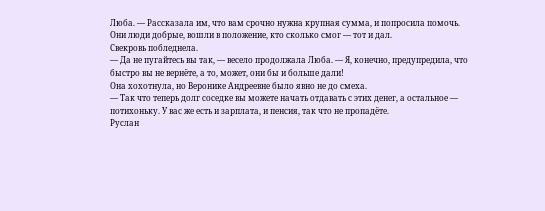Люба. — Рассказала им, что вам срочно нужна крупная сумма, и попросила помочь. Они люди добрые, вошли в положение, кто сколько смог — тот и дал.
Свекровь побледнела.
— Да не пугайтесь вы так, — весело продолжала Люба. — Я, конечно, предупредила, что быстро вы не вернёте, а то, может, они бы и больше дали!
Она хохотнула, но Веронике Андреевне было явно не до смеха.
— Так что теперь долг соседке вы можете начать отдавать с этих денег, а остальное — потихоньку. У вас же есть и зарплата, и пенсия, так что не пропадёте.
Руслан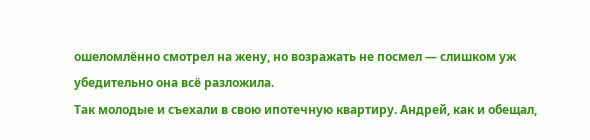ошеломлённо смотрел на жену, но возражать не посмел — слишком уж убедительно она всё разложила.
Так молодые и съехали в свою ипотечную квартиру. Андрей, как и обещал,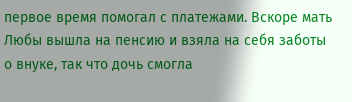первое время помогал с платежами. Вскоре мать Любы вышла на пенсию и взяла на себя заботы о внуке, так что дочь смогла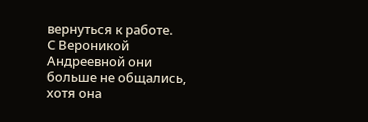вернуться к работе.
С Вероникой Андреевной они больше не общались, хотя она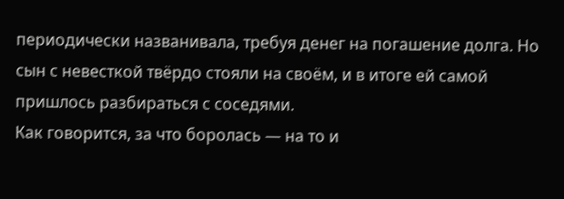периодически названивала, требуя денег на погашение долга. Но сын с невесткой твёрдо стояли на своём, и в итоге ей самой пришлось разбираться с соседями.
Как говорится, за что боролась — на то и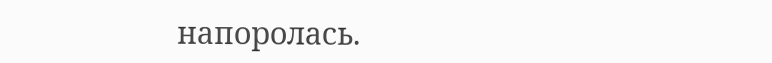напоролась.